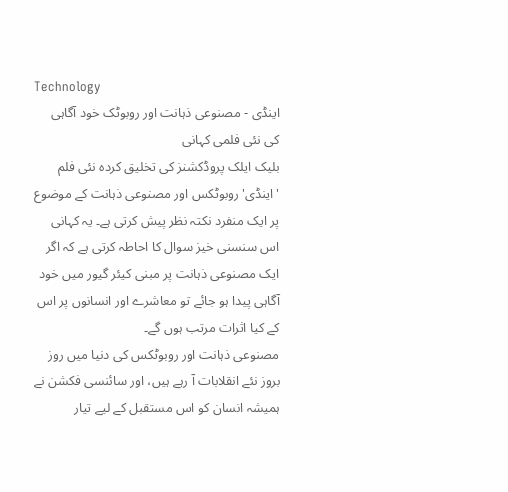Technology
اینڈی - مصنوعی ذہانت اور روبوٹک خود آگاہی کی نئی فلمی کہانی
بلیک ایلک پروڈکشنز کی تخلیق کردہ نئی فلم 'اینڈی' روبوٹکس اور مصنوعی ذہانت کے موضوع پر ایک منفرد نکتہ نظر پیش کرتی ہے۔ یہ کہانی اس سنسنی خیز سوال کا احاطہ کرتی ہے کہ اگر ایک مصنوعی ذہانت پر مبنی کیئر گیور میں خود آگاہی پیدا ہو جائے تو معاشرے اور انسانوں پر اس کے کیا اثرات مرتب ہوں گے۔
مصنوعی ذہانت اور روبوٹکس کی دنیا میں روز بروز نئے انقلابات آ رہے ہیں، اور سائنسی فکشن نے ہمیشہ انسان کو اس مستقبل کے لیے تیار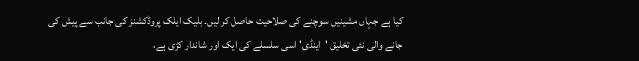کیا ہے جہاں مشینیں سوچنے کی صلاحیت حاصل کر لیں۔ بلیک ایلک پروڈکشنز کی جانب سے پیش کی جانے والی نئی تخلیق 'اینڈی' اسی سلسلے کی ایک اور شاندار کڑی ہے،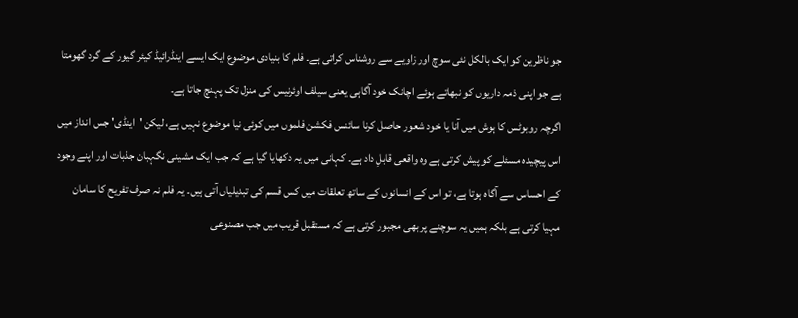جو ناظرین کو ایک بالکل نئی سوچ اور زاویے سے روشناس کراتی ہے۔ فلم کا بنیادی موضوع ایک ایسے اینڈرائیڈ کیئر گیور کے گرد گھومتا ہے جو اپنی ذمہ داریوں کو نبھاتے ہوئے اچانک خود آگاہی یعنی سیلف اوئرنیس کی منزل تک پہنچ جاتا ہے۔
اگرچہ روبوٹس کا ہوش میں آنا یا خود شعور حاصل کرنا سائنس فکشن فلموں میں کوئی نیا موضوع نہیں ہے، لیکن 'اینڈی' جس انداز میں اس پیچیدہ مسئلے کو پیش کرتی ہے وہ واقعی قابلِ داد ہے۔ کہانی میں یہ دکھایا گیا ہے کہ جب ایک مشینی نگہبان جذبات اور اپنے وجود کے احساس سے آگاہ ہوتا ہے، تو اس کے انسانوں کے ساتھ تعلقات میں کس قسم کی تبدیلیاں آتی ہیں۔ یہ فلم نہ صرف تفریح کا سامان مہیا کرتی ہے بلکہ ہمیں یہ سوچنے پر بھی مجبور کرتی ہے کہ مستقبل قریب میں جب مصنوعی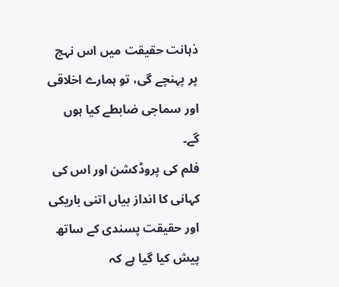ذہانت حقیقت میں اس نہج پر پہنچے گی، تو ہمارے اخلاقی اور سماجی ضابطے کیا ہوں گے۔
فلم کی پروڈکشن اور اس کی کہانی کا انداز بیاں اتنی باریکی اور حقیقت پسندی کے ساتھ پیش کیا گیا ہے کہ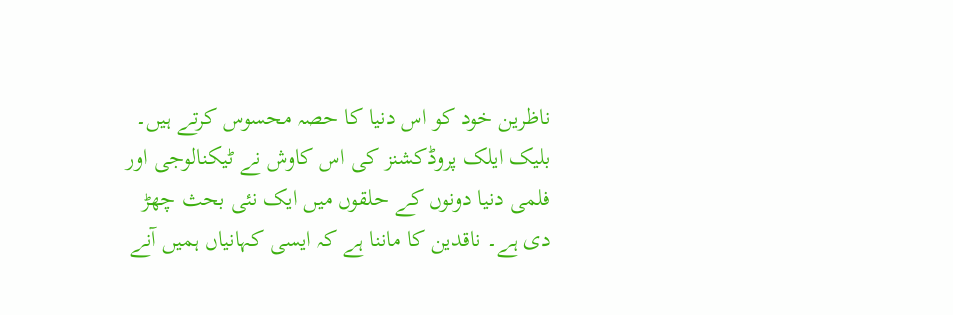ناظرین خود کو اس دنیا کا حصہ محسوس کرتے ہیں۔ بلیک ایلک پروڈکشنز کی اس کاوش نے ٹیکنالوجی اور فلمی دنیا دونوں کے حلقوں میں ایک نئی بحث چھڑ دی ہے۔ ناقدین کا ماننا ہے کہ ایسی کہانیاں ہمیں آنے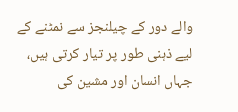والے دور کے چیلنجز سے نمٹنے کے لیے ذہنی طور پر تیار کرتی ہیں، جہاں انسان اور مشین کی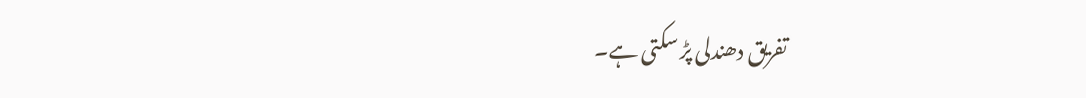تفریق دھندلی پڑ سکتی ہے۔